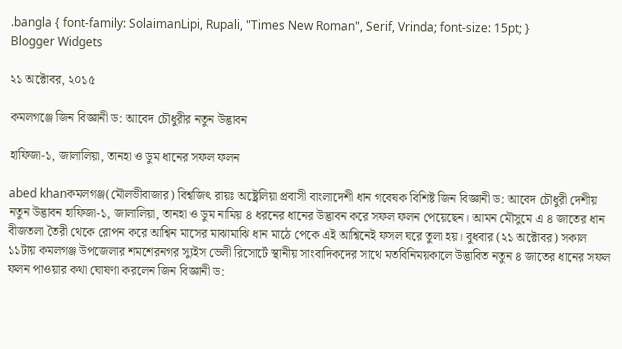.bangla { font-family: SolaimanLipi, Rupali, "Times New Roman", Serif, Vrinda; font-size: 15pt; }
Blogger Widgets

২১ অক্টোবর, ২০১৫

কমলগঞ্জে জিন বিজ্ঞানী ড: আবেদ চৌধুরীর নতুন উদ্ভাবন

হাফিজা-১, জালালিয়া, তানহা ও ডুম ধানের সফল ফলন

abed khanকমলগঞ্জ(মৌলভীবাজার) বিশ্বজিৎ রায়ঃ অষ্ট্রেলিয়া প্রবাসী বাংলাদেশী ধান গবেষক বিশিষ্ট জিন বিজ্ঞানী ড: আবেদ চৌধুরী দেশীয় নতুন উদ্ভাবন হাফিজা-১, জালালিয়া, তানহা ও ডুম নামিয় ৪ ধরনের ধানের উদ্ভাবন করে সফল ফলন পেয়েছেন। আমন মৌসুমে এ ৪ জাতের ধান বীজতলা তৈরী থেকে রোপন করে আশ্বিন মাসের মাঝামাঝি ধান মাঠে পেকে এই আশ্বিনেই ফসল ঘরে তুলা হয়। বুধবার (২১ অক্টোবর) সকাল ১১টায় কমলগঞ্জ উপজেলার শমশেরনগর স্যুইস ভেলী রিসোর্টে স্থানীয় সাংবাদিকদের সাথে মতবিনিময়কালে উদ্ভাবিত নতুন ৪ জাতের ধানের সফল ফলন পাওয়ার কথা ঘোষণা করলেন জিন বিজ্ঞানী ড: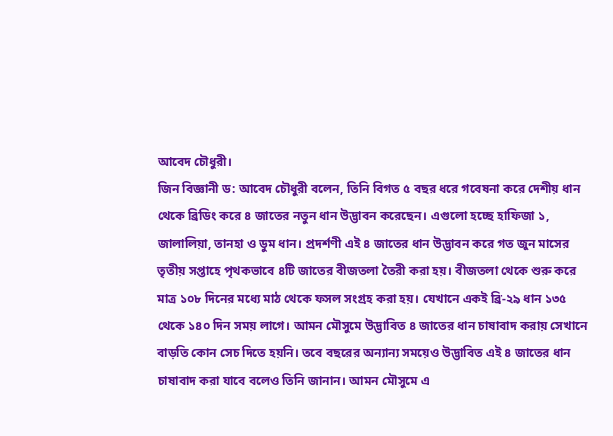আবেদ চৌধুরী।
জিন বিজ্ঞানী ড: আবেদ চৌধুরী বলেন, তিনি বিগত ৫ বছর ধরে গবেষনা করে দেশীয় ধান থেকে ব্রিডিং করে ৪ জাতের নতুন ধান উদ্ভাবন করেছেন। এগুলো হচ্ছে হাফিজা ১, জালালিয়া, তানহা ও ডুম ধান। প্রদর্শণী এই ৪ জাতের ধান উদ্ভাবন করে গত জুন মাসের তৃতীয় সপ্তাহে পৃথকভাবে ৪টি জাতের বীজতলা তৈরী করা হয়। বীজতলা থেকে শুরু করে মাত্র ১০৮ দিনের মধ্যে মাঠ থেকে ফসল সংগ্রহ করা হয়। যেখানে একই ব্রি-২৯ ধান ১৩৫ থেকে ১৪০ দিন সময় লাগে। আমন মৌসুমে উদ্ভাবিত ৪ জাতের ধান চাষাবাদ করায় সেখানে বাড়তি কোন সেচ দিতে হয়নি। তবে বছরের অন্যান্য সময়েও উদ্ভাবিত এই ৪ জাতের ধান চাষাবাদ করা যাবে বলেও তিনি জানান। আমন মৌসুমে এ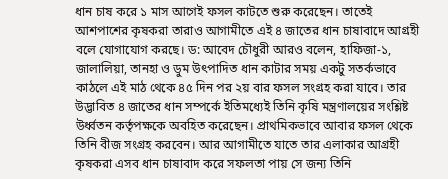ধান চাষ করে ১ মাস আগেই ফসল কাটতে শুরু করেছেন। তাতেই আশপাশের কৃষকরা তারাও আগামীতে এই ৪ জাতের ধান চাষাবাদে আগ্রহী বলে যোগাযোগ করছে। ড: আবেদ চৌধুরী আরও বলেন, হাফিজা-১, জালালিয়া, তানহা ও ডুম উৎপাদিত ধান কাটার সময় একটু সতর্কভাবে কাঠলে এই মাঠ থেকে ৪৫ দিন পর ২য় বার ফসল সংগ্রহ করা যাবে। তার উদ্ভাবিত ৪ জাতের ধান সম্পর্কে ইতিমধ্যেই তিনি কৃষি মন্ত্রণালয়ের সংশ্লিষ্ট উর্ধ্বতন কর্তৃপক্ষকে অবহিত করেছেন। প্রাথমিকভাবে আবার ফসল থেকে তিনি বীজ সংগ্রহ করবেন। আর আগামীতে যাতে তার এলাকার আগ্রহী কৃষকরা এসব ধান চাষাবাদ করে সফলতা পায় সে জন্য তিনি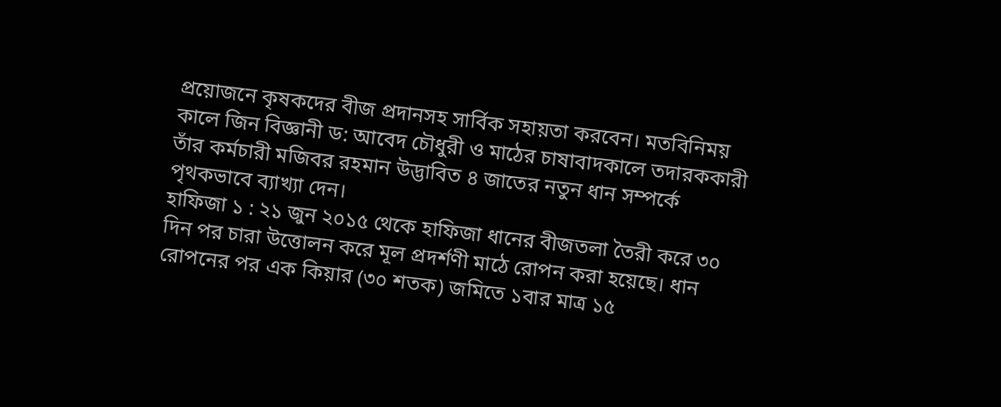প্রয়োজনে কৃষকদের বীজ প্রদানসহ সার্বিক সহায়তা করবেন। মতবিনিময় কালে জিন বিজ্ঞানী ড: আবেদ চৌধুরী ও মাঠের চাষাবাদকালে তদারককারী তাঁর কর্মচারী মজিবর রহমান উদ্ভাবিত ৪ জাতের নতুন ধান সম্পর্কে পৃথকভাবে ব্যাখ্যা দেন।
হাফিজা ১ : ২১ জুন ২০১৫ থেকে হাফিজা ধানের বীজতলা তৈরী করে ৩০ দিন পর চারা উত্তোলন করে মূল প্রদর্শণী মাঠে রোপন করা হয়েছে। ধান রোপনের পর এক কিয়ার (৩০ শতক) জমিতে ১বার মাত্র ১৫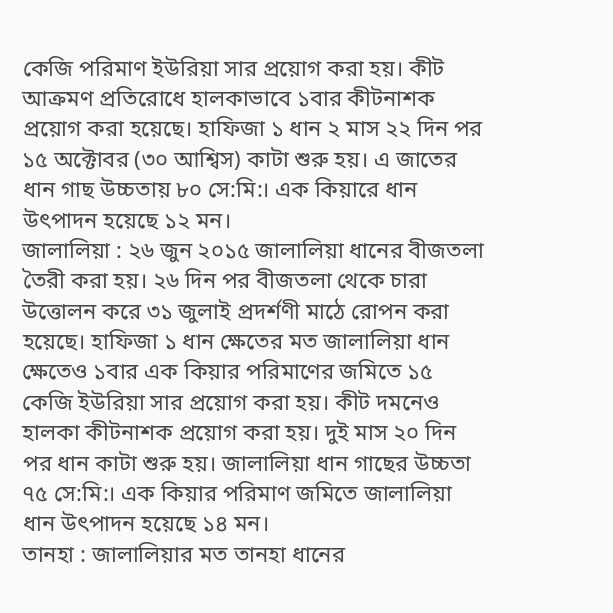কেজি পরিমাণ ইউরিয়া সার প্রয়োগ করা হয়। কীট আক্রমণ প্রতিরোধে হালকাভাবে ১বার কীটনাশক প্রয়োগ করা হয়েছে। হাফিজা ১ ধান ২ মাস ২২ দিন পর ১৫ অক্টোবর (৩০ আশ্বিস) কাটা শুরু হয়। এ জাতের ধান গাছ উচ্চতায় ৮০ সে:মি:। এক কিয়ারে ধান উৎপাদন হয়েছে ১২ মন।
জালালিয়া : ২৬ জুন ২০১৫ জালালিয়া ধানের বীজতলা তৈরী করা হয়। ২৬ দিন পর বীজতলা থেকে চারা উত্তোলন করে ৩১ জুলাই প্রদর্শণী মাঠে রোপন করা হয়েছে। হাফিজা ১ ধান ক্ষেতের মত জালালিয়া ধান ক্ষেতেও ১বার এক কিয়ার পরিমাণের জমিতে ১৫ কেজি ইউরিয়া সার প্রয়োগ করা হয়। কীট দমনেও হালকা কীটনাশক প্রয়োগ করা হয়। দুই মাস ২০ দিন পর ধান কাটা শুরু হয়। জালালিয়া ধান গাছের উচ্চতা ৭৫ সে:মি:। এক কিয়ার পরিমাণ জমিতে জালালিয়া ধান উৎপাদন হয়েছে ১৪ মন।
তানহা : জালালিয়ার মত তানহা ধানের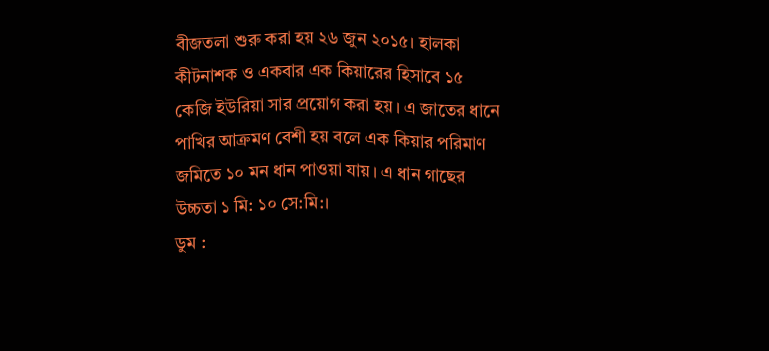বীজতলা শুরু করা হয় ২৬ জুন ২০১৫। হালকা কীটনাশক ও একবার এক কিয়ারের হিসাবে ১৫ কেজি ইউরিয়া সার প্রয়োগ করা হয়। এ জাতের ধানে পাখির আক্রমণ বেশী হয় বলে এক কিয়ার পরিমাণ জমিতে ১০ মন ধান পাওয়া যায়। এ ধান গাছের উচ্চতা ১ মি: ১০ সে:মি:।
ডুম :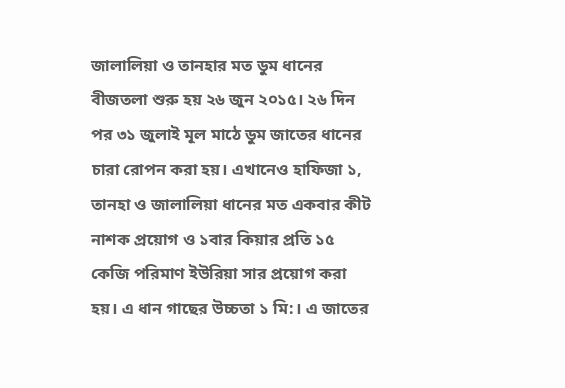জালালিয়া ও তানহার মত ডুম ধানের বীজতলা শুরু হয় ২৬ জুন ২০১৫। ২৬ দিন পর ৩১ জুলাই মূল মাঠে ডুম জাতের ধানের চারা রোপন করা হয়। এখানেও হাফিজা ১, তানহা ও জালালিয়া ধানের মত একবার কীট নাশক প্রয়োগ ও ১বার কিয়ার প্রতি ১৫ কেজি পরিমাণ ইউরিয়া সার প্রয়োগ করা হয়। এ ধান গাছের উচ্চতা ১ মি:। এ জাতের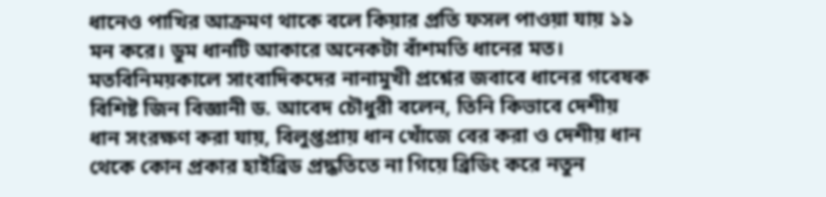ধানেও পাখির আক্রমণ থাকে বলে কিয়ার প্রতি ফসল পাওয়া যায় ১১ মন করে। ডুম ধানটি আকারে অনেকটা বাঁশমতি ধানের মত।
মতবিনিময়কালে সাংবাদিকদের নানামুখী প্রশ্নের জবাবে ধানের গবেষক বিশিষ্ট জিন বিজ্ঞানী ড. আবেদ চৌধুরী বলেন, তিনি কিভাবে দেশীয় ধান সংরক্ষণ করা যায়, বিলুপ্তপ্রায় ধান খোঁজে বের করা ও দেশীয় ধান থেকে কোন প্রকার হাইব্রিড প্রদ্ধতিতে না গিয়ে ব্রিডিং করে নতুন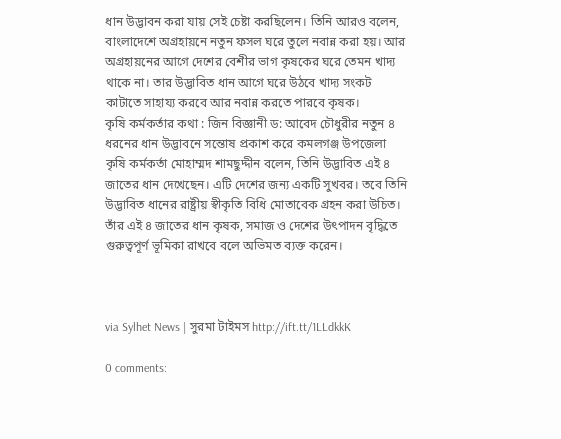ধান উদ্ভাবন করা যায় সেই চেষ্টা করছিলেন। তিনি আরও বলেন, বাংলাদেশে অগ্রহায়নে নতুন ফসল ঘরে তুলে নবান্ন করা হয়। আর অগ্রহায়নের আগে দেশের বেশীর ভাগ কৃষকের ঘরে তেমন খাদ্য থাকে না। তার উদ্ভাবিত ধান আগে ঘরে উঠবে খাদ্য সংকট কাটাতে সাহায্য করবে আর নবান্ন করতে পারবে কৃষক।
কৃষি কর্মকর্তার কথা : জিন বিজ্ঞানী ড: আবেদ চৌধুরীর নতুন ৪ ধরনের ধান উদ্ভাবনে সন্তোষ প্রকাশ করে কমলগঞ্জ উপজেলা কৃষি কর্মকর্তা মোহাম্মদ শামছুদ্দীন বলেন, তিনি উদ্ভাবিত এই ৪ জাতের ধান দেখেছেন। এটি দেশের জন্য একটি সুখবর। তবে তিনি উদ্ভাবিত ধানের রাষ্ট্রীয় স্বীকৃতি বিধি মোতাবেক গ্রহন করা উচিত। তাঁর এই ৪ জাতের ধান কৃষক, সমাজ ও দেশের উৎপাদন বৃদ্ধিতে গুরুত্বপূর্ণ ভূমিকা রাখবে বলে অভিমত ব্যক্ত করেন।



via Sylhet News | সুরমা টাইমস http://ift.tt/1LLdkkK

0 comments: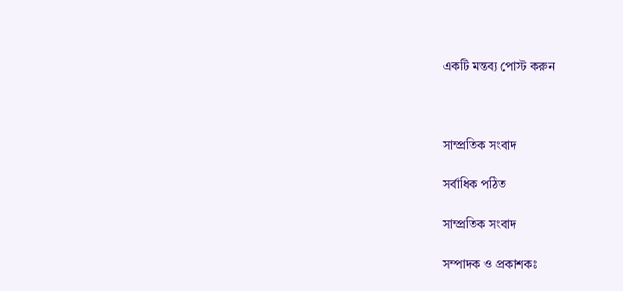একটি মন্তব্য পোস্ট করুন



সাম্প্রতিক সংবাদ

সর্বাধিক পঠিত

সাম্প্রতিক সংবাদ

সম্পাদক ও প্রকাশকঃ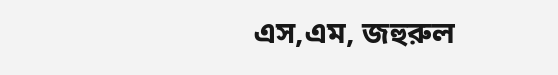এস,এম, জহুরুল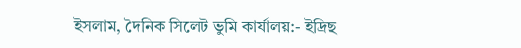ইসলাম, দৈনিক সিলেট ভুমি কার্যালয়:- ইদ্রিছ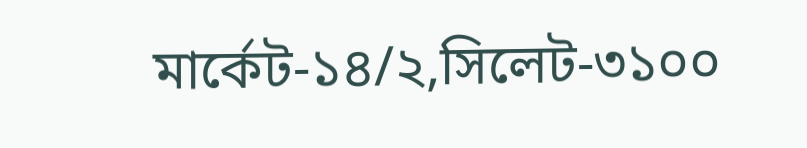মার্কেট-১৪/২,সিলেট-৩১০০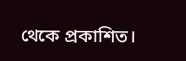থেকে প্রকাশিত।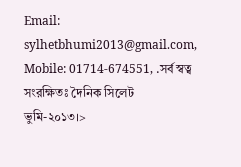Email: sylhetbhumi2013@gmail.com, Mobile: 01714-674551, .সর্ব স্বত্ব সংরক্ষিতঃ দৈনিক সিলেট ভুমি-২০১৩।>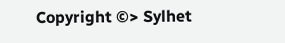Copyright ©> Sylhet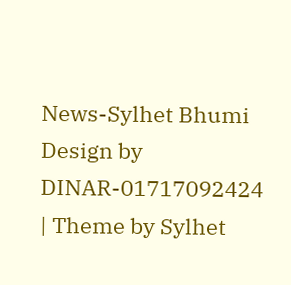News-Sylhet Bhumi Design by DINAR-01717092424 | Theme by Sylhet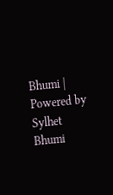Bhumi | Powered by Sylhet Bhumi